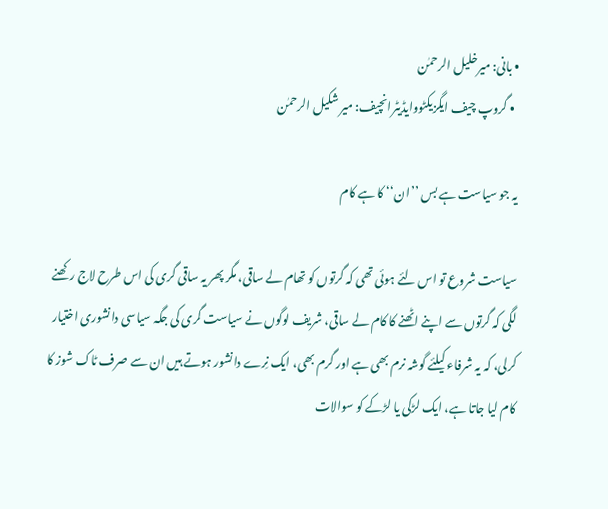• بانی: میرخلیل الرحمٰن
  • گروپ چیف ایگزیکٹووایڈیٹرانچیف: میر شکیل الرحمٰن

یہ جو سیاست ہے بس ’’ان‘‘ کا ہے کام

سیاست شروع تو اس لئے ہوئی تھی کہ گرتوں کو تھام لے ساقی، مگر پھر یہ ساقی گری کی اس طرح لاج رکھنے لگی کہ گرتوں سے اپنے اٹھنے کا کام لے ساقی، شریف لوگوں نے سیاست گری کی جگہ سیاسی دانشوری اختیار کرلی، کہ یہ شرفاء کیلئے گوشہ نرم بھی ہے اور گرم بھی، ایک نِرے دانشور ہوتے ہیں ان سے صرف ٹاک شوز کا کام لیا جاتا ہے، ایک لڑکی یا لڑکے کو سوالات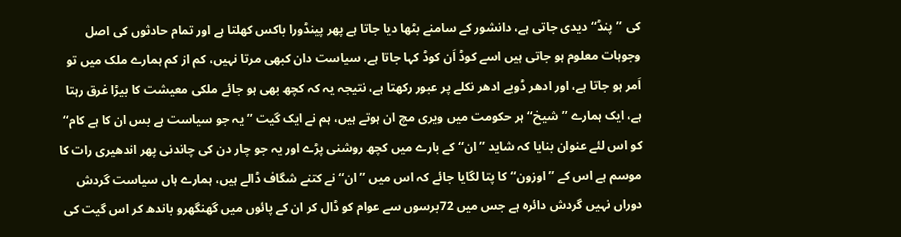کی ’’پنڈ‘‘ دیدی جاتی ہے، دانشور کے سامنے بٹھا دیا جاتا ہے پھر پینڈورا باکس کھلتا ہے اور تمام حادثوں کی اصل وجوہات معلوم ہو جاتی ہیں اسے کوڈ اَن کوڈ کہا جاتا ہے، سیاست دان کبھی مرتا نہیں، کم از کم ہمارے ملک میں تو اَمر ہو جاتا ہے، اور ادھر ڈوبے ادھر نکلے پر عبور رکھتا ہے، نتیجہ یہ کہ کچھ بھی ہو جائے ملکی معیشت کا بیڑا غرق رہتا ہے، ایک ہمارے ’’شیخ‘‘ ہر حکومت میں ویری مچ ان ہوتے ہیں، ہم نے ایک گیت ’’یہ جو سیاست ہے بس ان کا ہے کام‘‘ کو اس لئے عنوان بنایا کہ شاید ’’ان‘‘ کے بارے میں کچھ روشنی پڑے اور یہ جو چار دن کی چاندنی پھر اندھیری رات کا موسم ہے اس کے ’’اوزون‘‘ کا پتا لگایا جائے کہ اس میں ’’ان‘‘ نے کتنے شگاف ڈالے ہیں، ہمارے ہاں سیاست گردش دوراں نہیں گردش دائرہ ہے جس میں 72برسوں سے عوام کو ڈال کر ان کے پائوں میں گھنگھرو باندھ کر اس گیت کی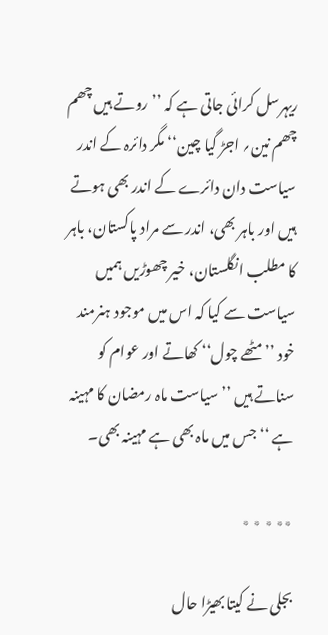ریہرسل کرائی جاتی ہے کہ ’’روتے ہیں چھم چھم نین؍ اجڑ گیا چین‘‘ مگر دائرہ کے اندر سیاست دان دائرے کے اندر بھی ہوتے ہیں اور باہر بھی، اندر سے مراد پاکستان، باہر کا مطلب انگلستان، خیر چھوڑیں ہمیں سیاست سے کیا کہ اس میں موجود ہنرمند خود ’’مٹھے چول‘‘ کھاتے اور عوام کو سناتے ہیں ’’سیاست ماہ رمضان کا مہینہ ہے ‘‘ جس میں ماہ بھی ہے مہینہ بھی۔

٭٭ ٭ ٭ ٭

بجلی نے کیتا بھیڑا حال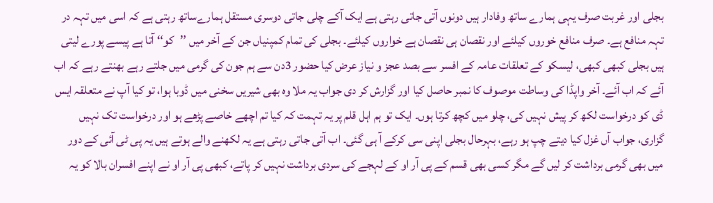بجلی اور غربت صرف یہی ہمارے ساتھ وفادار ہیں دونوں آتی جاتی رہتی ہے ایک آکے چلی جاتی دوسری مستقل ہمارےساتھ رہتی ہے کہ اسی میں تہہ در تہہ منافع ہے۔ صرف منافع خوروں کیلئے اور نقصان ہی نقصان ہے خواروں کیلئے۔ بجلی کی تمام کمپنیاں جن کے آخر میں ’’کو‘‘ آتا ہے پیسے پورے لیتی ہیں بجلی کبھی کبھی، لیسکو کے تعلقات عامہ کے افسر سے بصد عجز و نیاز عرض کیا حضور 3دن سے ہم جون کی گرمی میں جلتے رہے بھنتے رہے کہ اب آئے کہ اب آئے۔ آخر واپڈا کی وساطت موصوف کا نمبر حاصل کیا اور گزارش کر دی جواب یہ ملا وہ بھی شیریں سخنی میں ڈوبا ہوا، تو کیا آپ نے متعلقہ ایس ڈی کو درخواست لکھ کر پیش نہیں کی، چلو میں کچھ کرتا ہوں۔ ایک تو ہم اہل قلم پر یہ تہمت کہ کیا تم اچھے خاصے پڑھے ہو اور درخواست تک نہیں گزاری، جواب آں غزل کیا دیتے چپ ہو رہے، بہرحال بجلی اپنی سی کرکے آ ہی گئی۔ اب آتی جاتی رہتی ہے یہ لکھنے والے ہوتے ہیں یہ پی ٹی آئی کے دور میں بھی گرمی برداشت کر لیں گے مگر کسی بھی قسم کے پی آر او کے لہجے کی سردی برداشت نہیں کر پاتے، کبھی پی آر او نے اپنے افسران بالا کو یہ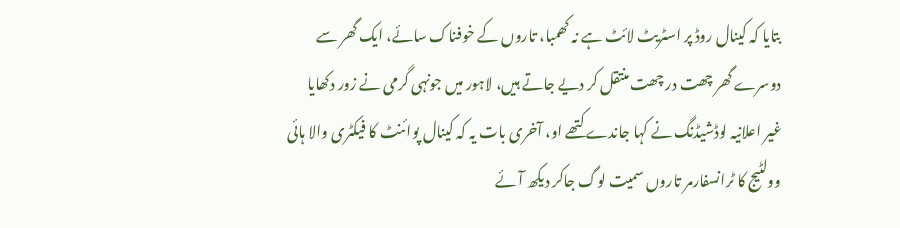بتایا کہ کینال روڈ پر اسٹریٹ لائٹ ہے نہ کھمبا، تاروں کے خوفناک سائے، ایک گھر سے دوسرے گھر چھت در چھت منتقل کر دیے جاتے ہیں، لاہور میں جونہی گرمی نے زور دکھایا غیر اعلانیہ لوڈشیڈنگ نے کہا جاندے کتھے او، آخری بات یہ کہ کینال پوائنٹ کا فیکٹری والا ہائی وولٹیج کا ٹرانسفارمر تاروں سمیت لوگ جاکر دیکھ آئے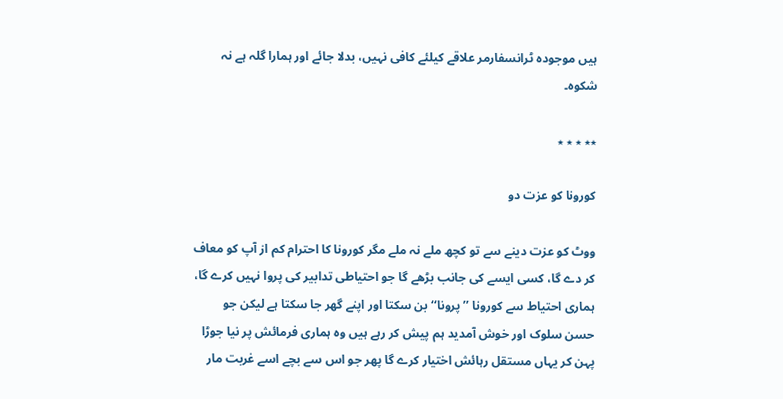ہیں موجودہ ٹرانسفارمر علاقے کیلئے کافی نہیں، بدلا جائے اور ہمارا گلہ ہے نہ شکوہ۔

٭٭ ٭ ٭ ٭

کورونا کو عزت دو

ووٹ کو عزت دینے سے تو کچھ ملے نہ ملے مگر کورونا کا احترام کم از آپ کو معاف کر دے گا، کسی ایسے کی جانب بڑھے گا جو احتیاطی تدابیر کی پروا نہیں کرے گا، ہماری احتیاط سے کورونا ’’پرونا‘‘ بن سکتا اور اپنے گھر جا سکتا ہے لیکن جو حسن سلوک اور خوش آمدید ہم پیش کر رہے ہیں وہ ہماری فرمائش پر نیا جوڑا پہن کر یہاں مستقل رہائش اختیار کرے گا پھر جو اس سے بچے اسے غربت مار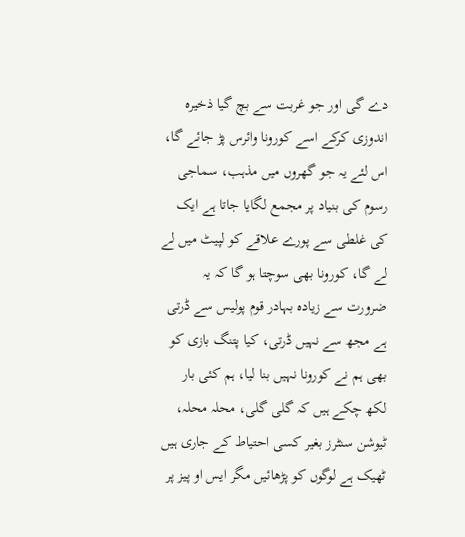دے گی اور جو غربت سے بچ گیا ذخیرہ اندوزی کرکے اسے کورونا وائرس پڑ جائے گا، اس لئے یہ جو گھروں میں مذہب، سماجی رسوم کی بنیاد پر مجمع لگایا جاتا ہے ایک کی غلطی سے پورے علاقے کو لپیٹ میں لے لے گا، کورونا بھی سوچتا ہو گا کہ یہ ضرورت سے زیادہ بہادر قوم پولیس سے ڈرتی ہے مجھ سے نہیں ڈرتی، کیا پتنگ بازی کو بھی ہم نے کورونا نہیں بنا لیا، ہم کئی بار لکھ چکے ہیں کہ گلی گلی، محلہ محلہ، ٹیوشن سنٹرز بغیر کسی احتیاط کے جاری ہیں ٹھیک ہے لوگوں کو پڑھائیں مگر ایس او پیز پر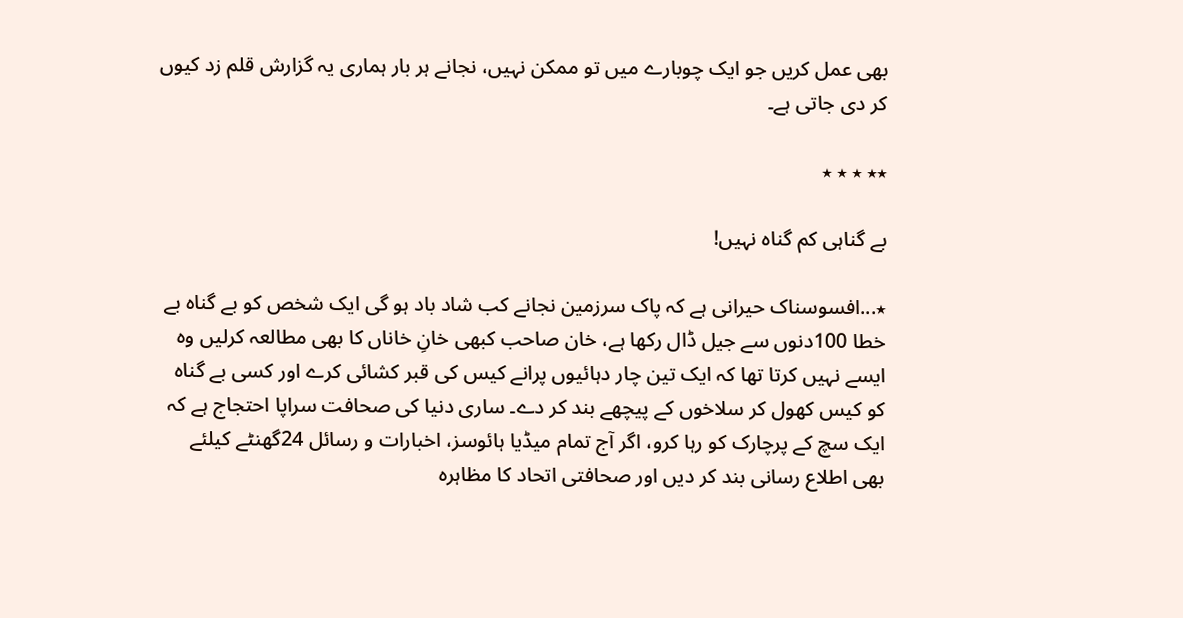بھی عمل کریں جو ایک چوبارے میں تو ممکن نہیں، نجانے ہر بار ہماری یہ گزارش قلم زد کیوں کر دی جاتی ہے۔

٭٭ ٭ ٭ ٭

بے گناہی کم گناہ نہیں!

٭...افسوسناک حیرانی ہے کہ پاک سرزمین نجانے کب شاد باد ہو گی ایک شخص کو بے گناہ بے خطا 100دنوں سے جیل ڈال رکھا ہے، خان صاحب کبھی خانِ خاناں کا بھی مطالعہ کرلیں وہ ایسے نہیں کرتا تھا کہ ایک تین چار دہائیوں پرانے کیس کی قبر کشائی کرے اور کسی بے گناہ کو کیس کھول کر سلاخوں کے پیچھے بند کر دے۔ ساری دنیا کی صحافت سراپا احتجاج ہے کہ ایک سچ کے پرچارک کو رہا کرو، اگر آج تمام میڈیا ہائوسز، اخبارات و رسائل 24گھنٹے کیلئے بھی اطلاع رسانی بند کر دیں اور صحافتی اتحاد کا مظاہرہ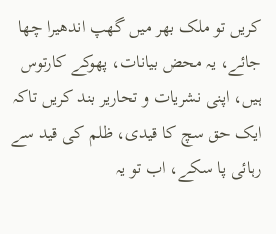کریں تو ملک بھر میں گھپ اندھیرا چھا جائے، یہ محض بیانات، پھوکے کارتوس ہیں، اپنی نشریات و تحاریر بند کریں تاکہ ایک حق سچ کا قیدی، ظلم کی قید سے رہائی پا سکے، اب تو یہ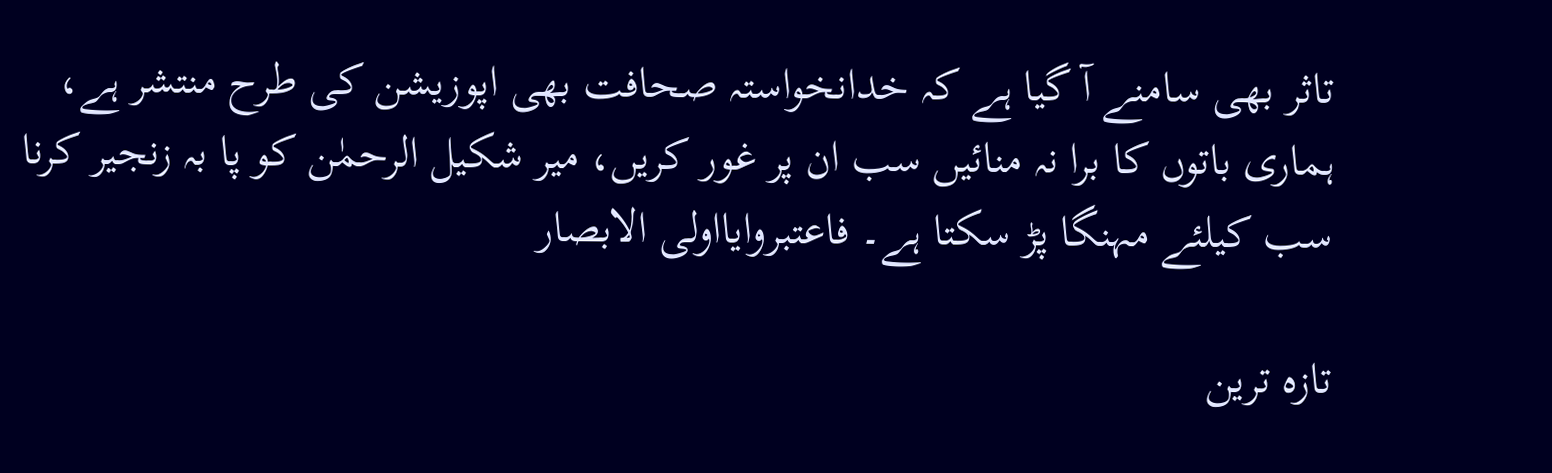تاثر بھی سامنے آ گیا ہے کہ خدانخواستہ صحافت بھی اپوزیشن کی طرح منتشر ہے، ہماری باتوں کا برا نہ منائیں سب ان پر غور کریں، میر شکیل الرحمٰن کو پا بہ زنجیر کرنا سب کیلئے مہنگا پڑ سکتا ہے۔ فاعتبروایااولی الابصار

تازہ ترین